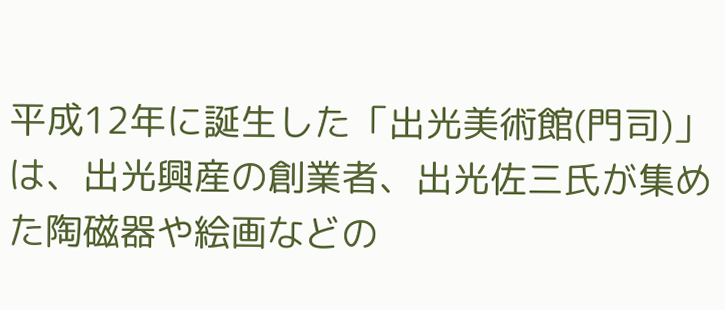平成12年に誕生した「出光美術館(門司)」は、出光興産の創業者、出光佐三氏が集めた陶磁器や絵画などの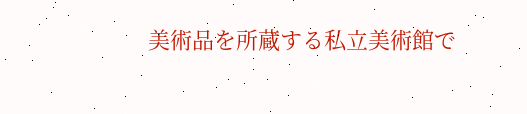美術品を所蔵する私立美術館で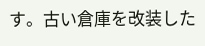す。古い倉庫を改装した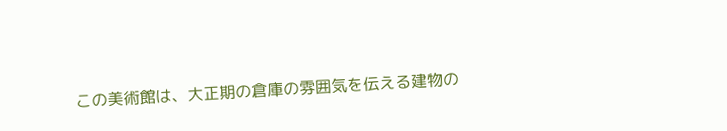この美術館は、大正期の倉庫の雰囲気を伝える建物の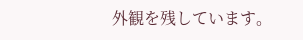外観を残しています。